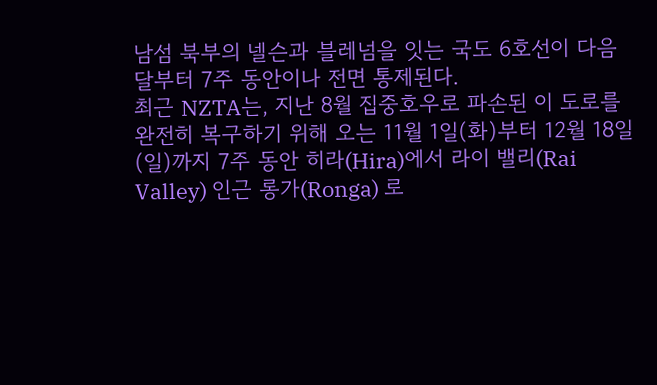남섬 북부의 넬슨과 블레넘을 잇는 국도 6호선이 다음 달부터 7주 동안이나 전면 통제된다.
최근 NZTA는, 지난 8월 집중호우로 파손된 이 도로를 완전히 복구하기 위해 오는 11월 1일(화)부터 12월 18일(일)까지 7주 동안 히라(Hira)에서 라이 밸리(Rai Valley) 인근 롱가(Ronga) 로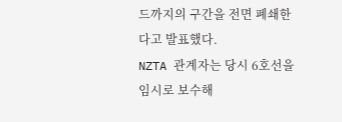드까지의 구간을 전면 폐쇄한다고 발표했다.
NZTA 관계자는 당시 6호선을 임시로 보수해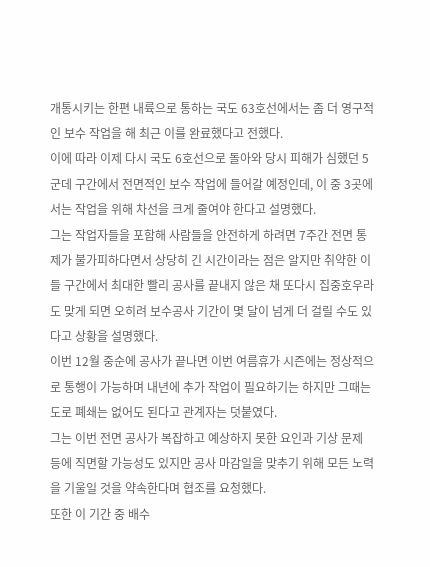개통시키는 한편 내륙으로 통하는 국도 63호선에서는 좀 더 영구적인 보수 작업을 해 최근 이를 완료했다고 전했다.
이에 따라 이제 다시 국도 6호선으로 돌아와 당시 피해가 심했던 5군데 구간에서 전면적인 보수 작업에 들어갈 예정인데, 이 중 3곳에서는 작업을 위해 차선을 크게 줄여야 한다고 설명했다.
그는 작업자들을 포함해 사람들을 안전하게 하려면 7주간 전면 통제가 불가피하다면서 상당히 긴 시간이라는 점은 알지만 취약한 이들 구간에서 최대한 빨리 공사를 끝내지 않은 채 또다시 집중호우라도 맞게 되면 오히려 보수공사 기간이 몇 달이 넘게 더 걸릴 수도 있다고 상황을 설명했다.
이번 12월 중순에 공사가 끝나면 이번 여름휴가 시즌에는 정상적으로 통행이 가능하며 내년에 추가 작업이 필요하기는 하지만 그때는 도로 폐쇄는 없어도 된다고 관계자는 덧붙였다.
그는 이번 전면 공사가 복잡하고 예상하지 못한 요인과 기상 문제 등에 직면할 가능성도 있지만 공사 마감일을 맞추기 위해 모든 노력을 기울일 것을 약속한다며 협조를 요청했다.
또한 이 기간 중 배수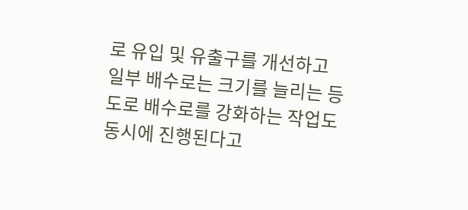로 유입 및 유출구를 개선하고 일부 배수로는 크기를 늘리는 등 도로 배수로를 강화하는 작업도 동시에 진행된다고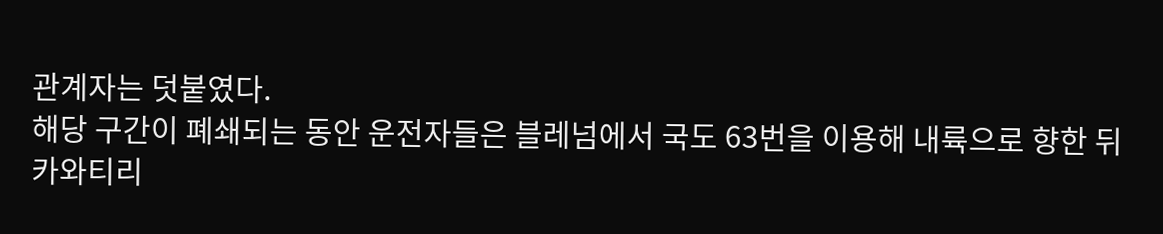관계자는 덧붙였다.
해당 구간이 폐쇄되는 동안 운전자들은 블레넘에서 국도 63번을 이용해 내륙으로 향한 뒤 카와티리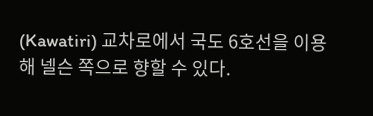(Kawatiri) 교차로에서 국도 6호선을 이용해 넬슨 쪽으로 향할 수 있다.